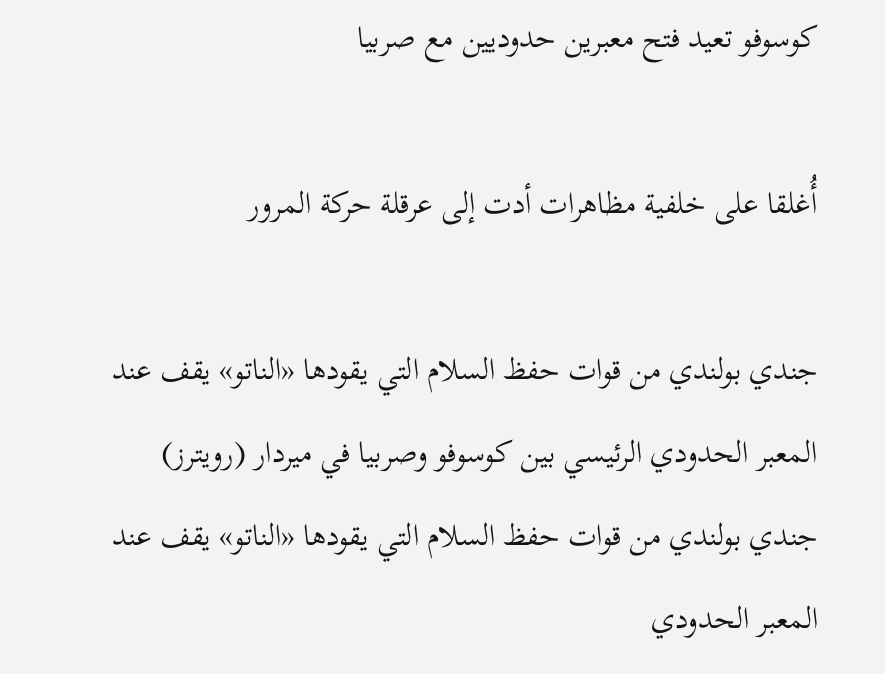كوسوفو تعيد فتح معبرين حدوديين مع صربيا

أُغلقا على خلفية مظاهرات أدت إلى عرقلة حركة المرور

جندي بولندي من قوات حفظ السلام التي يقودها «الناتو» يقف عند المعبر الحدودي الرئيسي بين كوسوفو وصربيا في ميردار (رويترز)
جندي بولندي من قوات حفظ السلام التي يقودها «الناتو» يقف عند المعبر الحدودي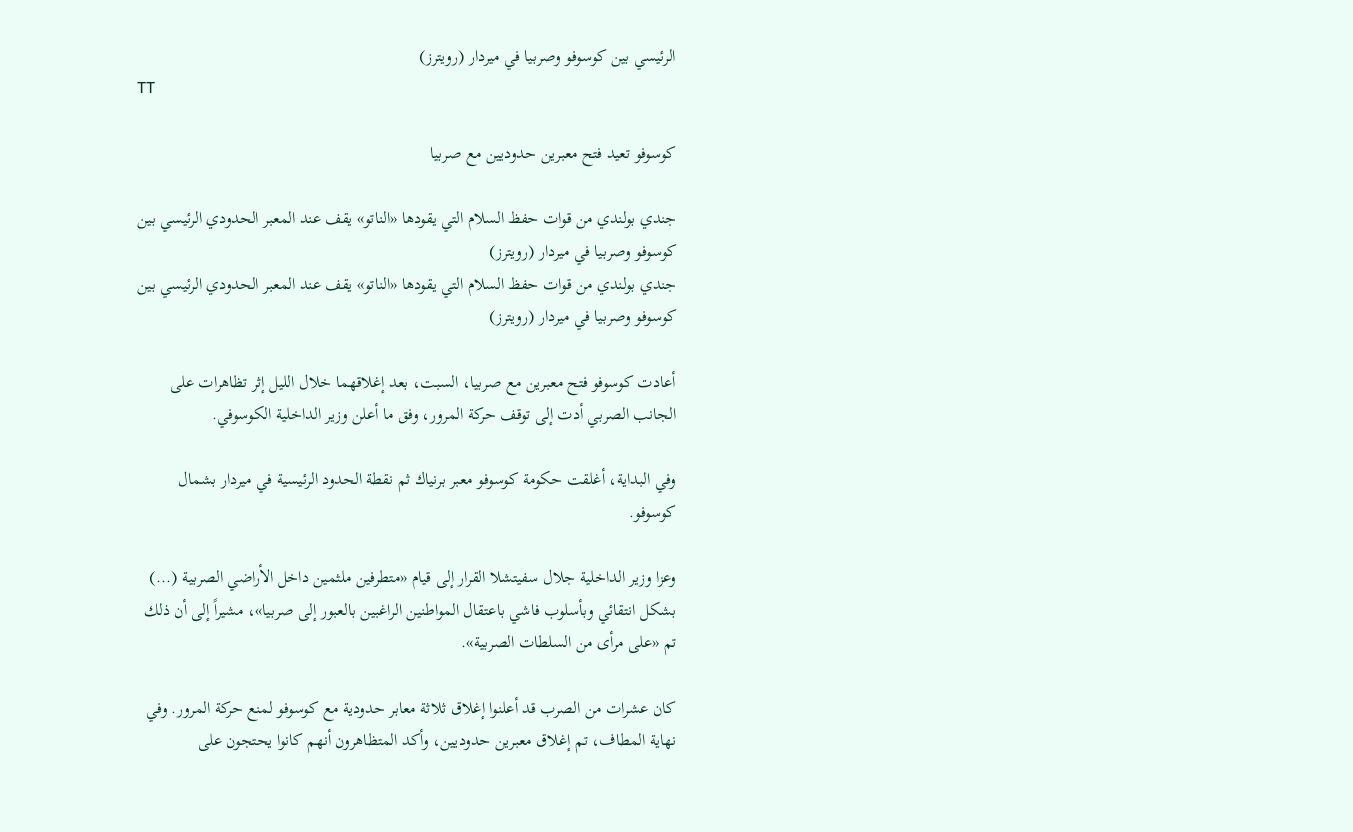الرئيسي بين كوسوفو وصربيا في ميردار (رويترز)
TT

كوسوفو تعيد فتح معبرين حدوديين مع صربيا

جندي بولندي من قوات حفظ السلام التي يقودها «الناتو» يقف عند المعبر الحدودي الرئيسي بين كوسوفو وصربيا في ميردار (رويترز)
جندي بولندي من قوات حفظ السلام التي يقودها «الناتو» يقف عند المعبر الحدودي الرئيسي بين كوسوفو وصربيا في ميردار (رويترز)

أعادت كوسوفو فتح معبرين مع صربيا، السبت، بعد إغلاقهما خلال الليل إثر تظاهرات على الجانب الصربي أدت إلى توقف حركة المرور، وفق ما أعلن وزير الداخلية الكوسوفي.

وفي البداية، أغلقت حكومة كوسوفو معبر برنياك ثم نقطة الحدود الرئيسية في ميردار بشمال كوسوفو.

وعزا وزير الداخلية جلال سفيتشلا القرار إلى قيام «متطرفين ملثمين داخل الأراضي الصربية (...) بشكل انتقائي وبأسلوب فاشي باعتقال المواطنين الراغبين بالعبور إلى صربيا»، مشيراً إلى أن ذلك تم «على مرأى من السلطات الصربية».

كان عشرات من الصرب قد أعلنوا إغلاق ثلاثة معابر حدودية مع كوسوفو لمنع حركة المرور. وفي نهاية المطاف، تم إغلاق معبرين حدوديين، وأكد المتظاهرون أنهم كانوا يحتجون على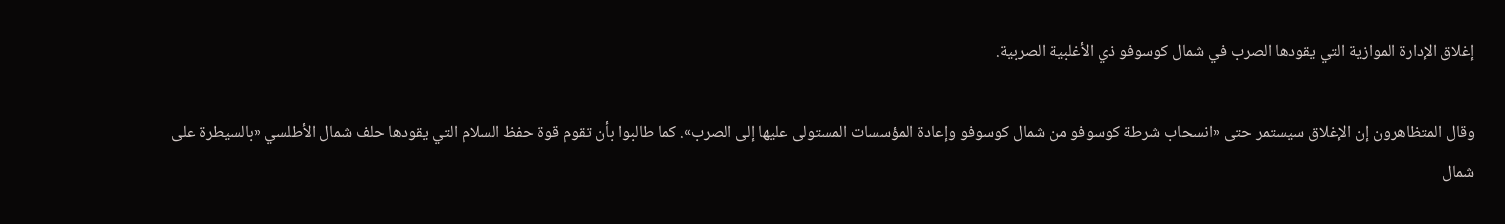إغلاق الإدارة الموازية التي يقودها الصرب في شمال كوسوفو ذي الأغلبية الصربية.

وقال المتظاهرون إن الإغلاق سيستمر حتى «انسحاب شرطة كوسوفو من شمال كوسوفو وإعادة المؤسسات المستولى عليها إلى الصرب». كما طالبوا بأن تقوم قوة حفظ السلام التي يقودها حلف شمال الأطلسي «بالسيطرة على شمال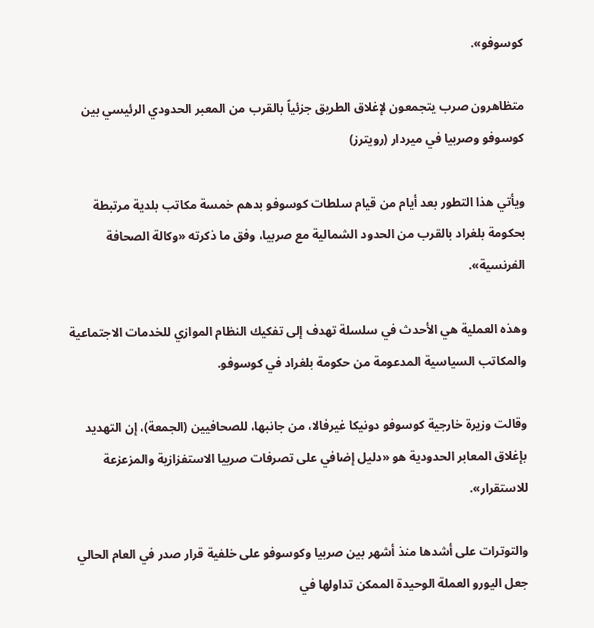كوسوفو».

متظاهرون صرب يتجمعون لإغلاق الطريق جزئياً بالقرب من المعبر الحدودي الرئيسي بين كوسوفو وصربيا في ميردار (رويترز)

ويأتي هذا التطور بعد أيام من قيام سلطات كوسوفو بدهم خمسة مكاتب بلدية مرتبطة بحكومة بلغراد بالقرب من الحدود الشمالية مع صربيا، وفق ما ذكرته «وكالة الصحافة الفرنسية».

وهذه العملية هي الأحدث في سلسلة تهدف إلى تفكيك النظام الموازي للخدمات الاجتماعية والمكاتب السياسية المدعومة من حكومة بلغراد في كوسوفو.

وقالت وزيرة خارجية كوسوفو دونيكا غيرفالا، من جانبها، للصحافيين (الجمعة)، إن التهديد بإغلاق المعابر الحدودية هو «دليل إضافي على تصرفات صربيا الاستفزازية والمزعزعة للاستقرار».

والتوترات على أشدها منذ أشهر بين صربيا وكوسوفو على خلفية قرار صدر في العام الحالي جعل اليورو العملة الوحيدة الممكن تداولها في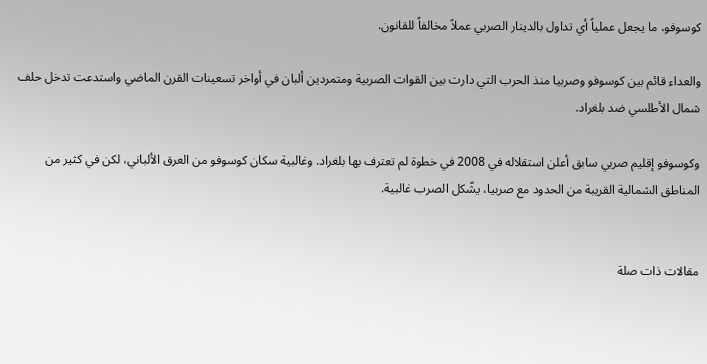كوسوفو، ما يجعل عملياً أي تداول بالدينار الصربي عملاً مخالفاً للقانون.

والعداء قائم بين كوسوفو وصربيا منذ الحرب التي دارت بين القوات الصربية ومتمردين ألبان في أواخر تسعينات القرن الماضي واستدعت تدخل حلف شمال الأطلسي ضد بلغراد.

وكوسوفو إقليم صربي سابق أعلن استقلاله في 2008 في خطوة لم تعترف بها بلغراد. وغالبية سكان كوسوفو من العرق الألباني، لكن في كثير من المناطق الشمالية القريبة من الحدود مع صربيا، يشّكل الصرب غالبية.


مقالات ذات صلة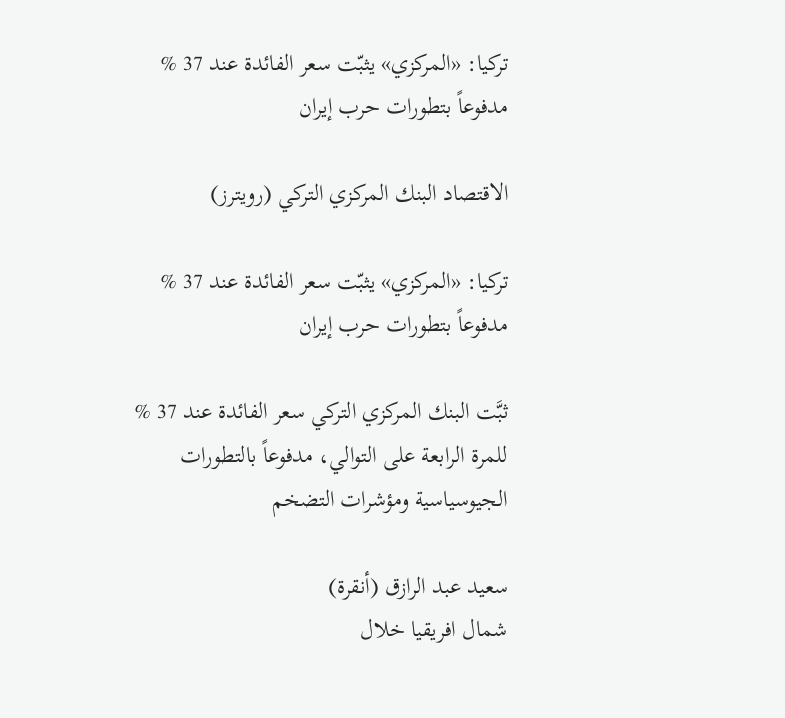تركيا: «المركزي» يثبّت سعر الفائدة عند 37 % مدفوعاً بتطورات حرب إيران

الاقتصاد البنك المركزي التركي (رويترز)

تركيا: «المركزي» يثبّت سعر الفائدة عند 37 % مدفوعاً بتطورات حرب إيران

ثبَّت البنك المركزي التركي سعر الفائدة عند 37 % للمرة الرابعة على التوالي، مدفوعاً بالتطورات الجيوسياسية ومؤشرات التضخم

سعيد عبد الرازق (أنقرة)
شمال افريقيا خلال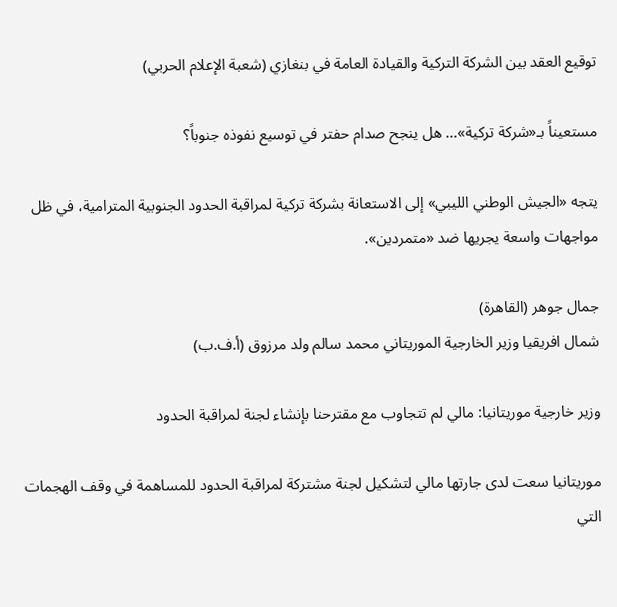توقيع العقد بين الشركة التركية والقيادة العامة في بنغازي (شعبة الإعلام الحربي)

مستعيناً بـ«شركة تركية»... هل ينجح صدام حفتر في توسيع نفوذه جنوباً؟

يتجه «الجيش الوطني الليبي» إلى الاستعانة بشركة تركية لمراقبة الحدود الجنوبية المترامية، في ظل مواجهات واسعة يجريها ضد «متمردين».

جمال جوهر (القاهرة)
شمال افريقيا وزير الخارجية الموريتاني محمد سالم ولد مرزوق (أ.ف.ب)

وزير خارجية موريتانيا: مالي لم تتجاوب مع مقترحنا بإنشاء لجنة لمراقبة الحدود

موريتانيا سعت لدى جارتها مالي لتشكيل لجنة مشتركة لمراقبة الحدود للمساهمة في وقف الهجمات التي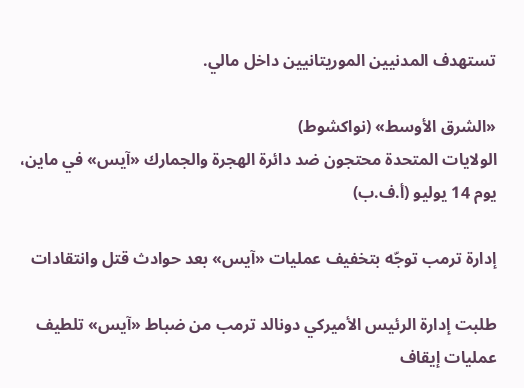تستهدف المدنيين الموريتانيين داخل مالي.

«الشرق الأوسط» (نواكشوط)
الولايات المتحدة محتجون ضد دائرة الهجرة والجمارك «آيس» في ماين، يوم 14 يوليو (أ.ف.ب)

إدارة ترمب توجّه بتخفيف عمليات «آيس» بعد حوادث قتل وانتقادات

طلبت إدارة الرئيس الأميركي دونالد ترمب من ضباط «آيس» تلطيف عمليات إيقاف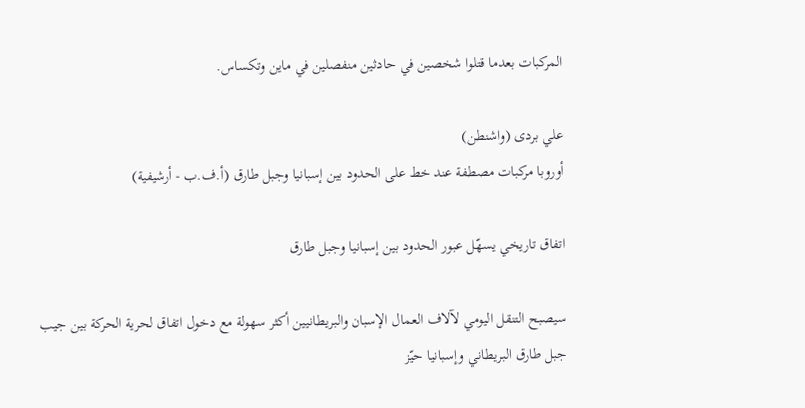المركبات بعدما قتلوا شخصين في حادثين منفصلين في ماين وتكساس.

علي بردى (واشنطن)
أوروبا مركبات مصطفة عند خط على الحدود بين إسبانيا وجبل طارق (أ.ف.ب - أرشيفية)

اتفاق تاريخي يسهّل عبور الحدود بين إسبانيا وجبل طارق

سيصبح التنقل اليومي لآلاف العمال الإسبان والبريطانيين أكثر سهولة مع دخول اتفاق لحرية الحركة بين جيب جبل طارق البريطاني وإسبانيا حيّز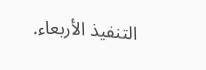التنفيذ الأربعاء.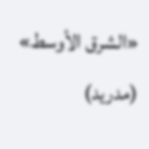«الشرق الأوسط» (مدريد)